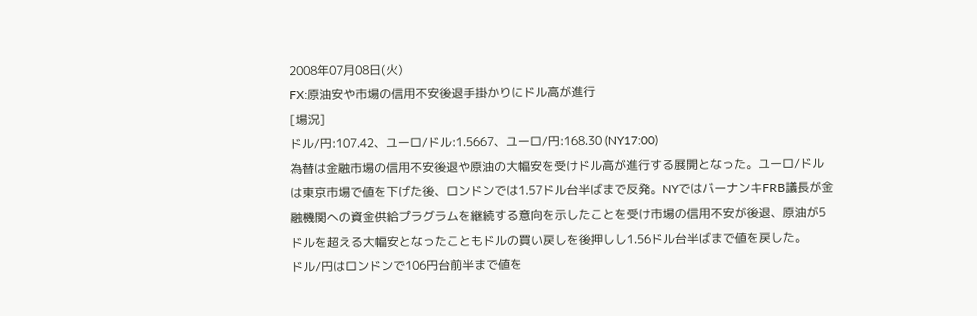2008年07月08日(火)
FX:原油安や市場の信用不安後退手掛かりにドル高が進行
[場況]
ドル/円:107.42、ユーロ/ドル:1.5667、ユーロ/円:168.30 (NY17:00)
為替は金融市場の信用不安後退や原油の大幅安を受けドル高が進行する展開となった。ユーロ/ドルは東京市場で値を下げた後、ロンドンでは1.57ドル台半ばまで反発。NYではバーナンキFRB議長が金融機関への資金供給プラグラムを継続する意向を示したことを受け市場の信用不安が後退、原油が5ドルを超える大幅安となったこともドルの買い戻しを後押しし1.56ドル台半ばまで値を戻した。
ドル/円はロンドンで106円台前半まで値を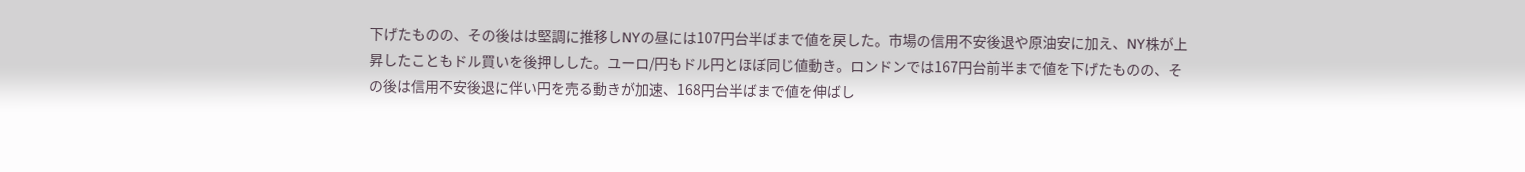下げたものの、その後はは堅調に推移しNYの昼には107円台半ばまで値を戻した。市場の信用不安後退や原油安に加え、NY株が上昇したこともドル買いを後押しした。ユーロ/円もドル円とほぼ同じ値動き。ロンドンでは167円台前半まで値を下げたものの、その後は信用不安後退に伴い円を売る動きが加速、168円台半ばまで値を伸ばし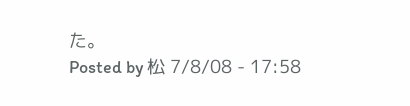た。
Posted by 松 7/8/08 - 17:58